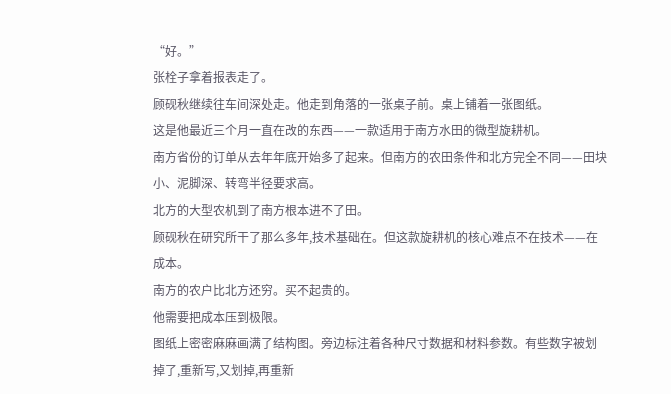“好。”
张栓子拿着报表走了。
顾砚秋继续往车间深处走。他走到角落的一张桌子前。桌上铺着一张图纸。
这是他最近三个月一直在改的东西——一款适用于南方水田的微型旋耕机。
南方省份的订单从去年年底开始多了起来。但南方的农田条件和北方完全不同——田块小、泥脚深、转弯半径要求高。
北方的大型农机到了南方根本进不了田。
顾砚秋在研究所干了那么多年,技术基础在。但这款旋耕机的核心难点不在技术——在成本。
南方的农户比北方还穷。买不起贵的。
他需要把成本压到极限。
图纸上密密麻麻画满了结构图。旁边标注着各种尺寸数据和材料参数。有些数字被划掉了,重新写,又划掉,再重新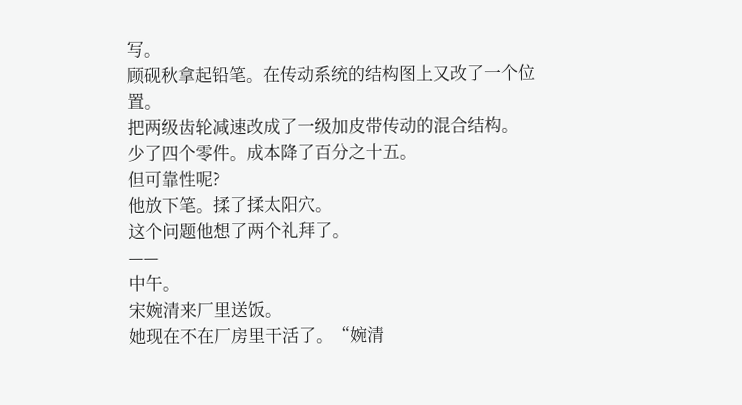写。
顾砚秋拿起铅笔。在传动系统的结构图上又改了一个位置。
把两级齿轮减速改成了一级加皮带传动的混合结构。
少了四个零件。成本降了百分之十五。
但可靠性呢?
他放下笔。揉了揉太阳穴。
这个问题他想了两个礼拜了。
——
中午。
宋婉清来厂里送饭。
她现在不在厂房里干活了。“婉清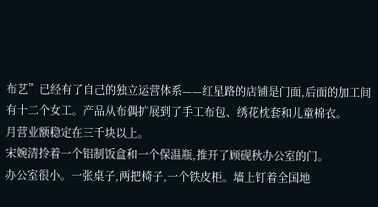布艺”已经有了自己的独立运营体系——红星路的店铺是门面,后面的加工间有十二个女工。产品从布偶扩展到了手工布包、绣花枕套和儿童棉衣。
月营业额稳定在三千块以上。
宋婉清拎着一个铝制饭盒和一个保温瓶,推开了顾砚秋办公室的门。
办公室很小。一张桌子,两把椅子,一个铁皮柜。墙上钉着全国地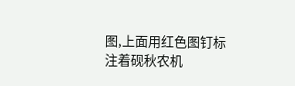图,上面用红色图钉标注着砚秋农机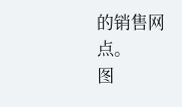的销售网点。
图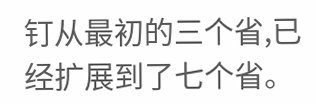钉从最初的三个省,已经扩展到了七个省。